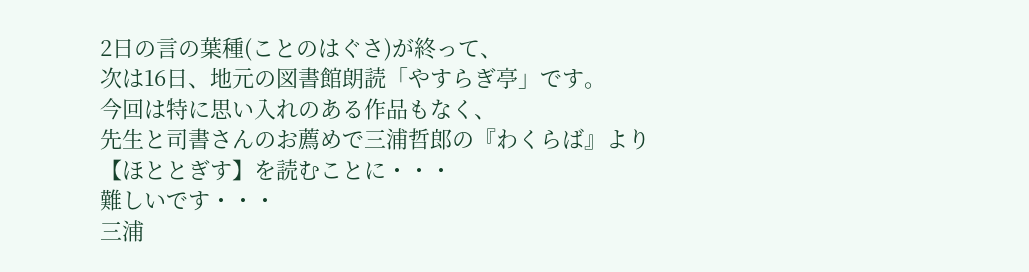2日の言の葉種(ことのはぐさ)が終って、
次は16日、地元の図書館朗読「やすらぎ亭」です。
今回は特に思い入れのある作品もなく、
先生と司書さんのお薦めで三浦哲郎の『わくらば』より
【ほととぎす】を読むことに・・・
難しいです・・・
三浦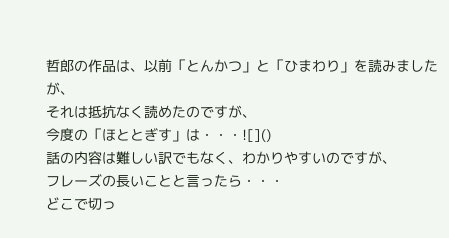哲郎の作品は、以前「とんかつ」と「ひまわり」を読みましたが、
それは抵抗なく読めたのですが、
今度の「ほととぎす」は・・・![]()
話の内容は難しい訳でもなく、わかりやすいのですが、
フレーズの長いことと言ったら・・・
どこで切っ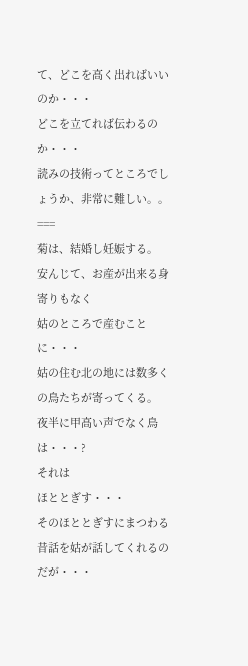て、どこを高く出ればいいのか・・・
どこを立てれば伝わるのか・・・
読みの技術ってところでしょうか、非常に難しい。。
===
菊は、結婚し妊娠する。
安んじて、お産が出来る身寄りもなく
姑のところで産むことに・・・
姑の住む北の地には数多くの鳥たちが寄ってくる。
夜半に甲高い声でなく鳥は・・・?
それは
ほととぎす・・・
そのほととぎすにまつわる昔話を姑が話してくれるのだが・・・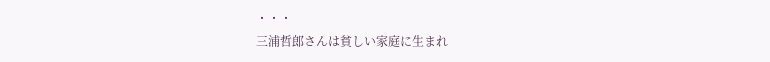・・・
三浦哲郎さんは貧しい家庭に生まれ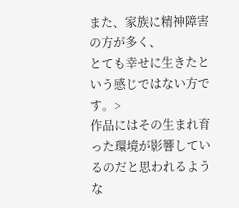また、家族に精神障害の方が多く、
とても幸せに生きたという感じではない方です。>
作品にはその生まれ育った環境が影響しているのだと思われるような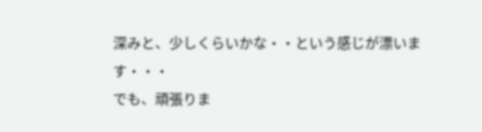深みと、少しくらいかな・・という感じが漂います・・・
でも、頑張りま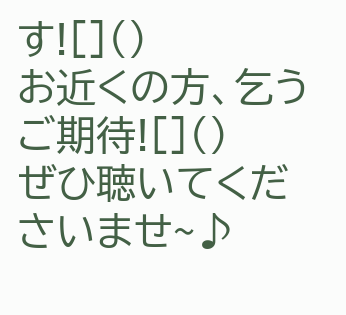す![]()
お近くの方、乞うご期待![]()
ぜひ聴いてくださいませ~♪